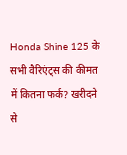Honda Shine 125 के सभी वैरिएंट्स की कीमत में कितना फर्क? खरीदने से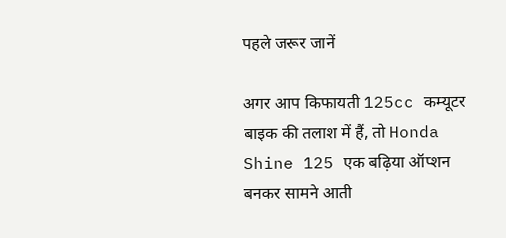पहले जरूर जानें

अगर आप किफायती 125cc कम्यूटर बाइक की तलाश में हैं, तो Honda Shine 125 एक बढ़िया ऑप्शन बनकर सामने आती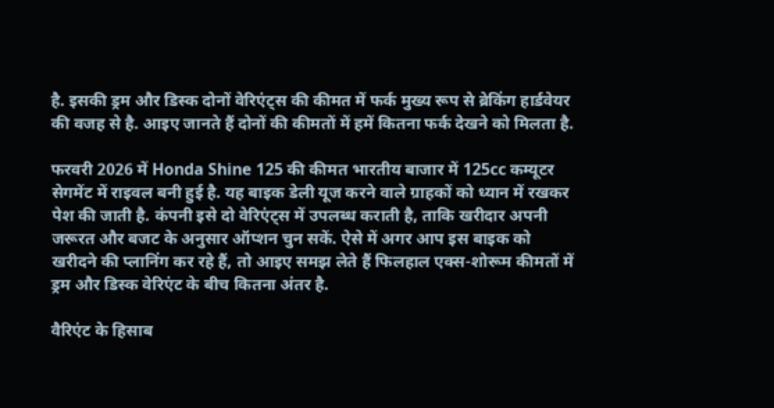है. इसकी ड्रम और डिस्क दोनों वेरिएंट्स की कीमत में फर्क मुख्य रूप से ब्रेकिंग हार्डवेयर की वजह से है. आइए जानते हैं दोनों की कीमतों में हमें कितना फर्क देखने को मिलता है.

फरवरी 2026 में Honda Shine 125 की कीमत भारतीय बाजार में 125cc कम्यूटर सेगमेंट में राइवल बनी हुई है. यह बाइक डेली यूज करने वाले ग्राहकों को ध्यान में रखकर पेश की जाती है. कंपनी इसे दो वेरिएंट्स में उपलब्ध कराती है, ताकि खरीदार अपनी जरूरत और बजट के अनुसार ऑप्शन चुन सकें. ऐसे में अगर आप इस बाइक को खरीदने की प्लानिंग कर रहे हैं, तो आइए समझ लेते हैं फिलहाल एक्स-शोरूम कीमतों में ड्रम और डिस्क वेरिएंट के बीच कितना अंतर है.

वैरिएंट के हिसाब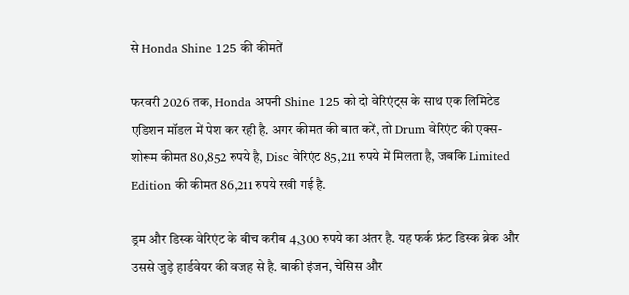से Honda Shine 125 की कीमतें

फरवरी 2026 तक, Honda अपनी Shine 125 को दो वेरिएंट्स के साथ एक लिमिटेड एडिशन मॉडल में पेश कर रही है. अगर कीमत की बात करें, तो Drum वेरिएंट की एक्स-शोरूम कीमत 80,852 रुपये है, Disc वेरिएंट 85,211 रुपये में मिलता है, जबकि Limited Edition की कीमत 86,211 रुपये रखी गई है.

ड्रम और डिस्क वेरिएंट के बीच करीब 4,300 रुपये का अंतर है. यह फर्क फ्रंट डिस्क ब्रेक और उससे जुड़े हार्डवेयर की वजह से है. बाकी इंजन, चेसिस और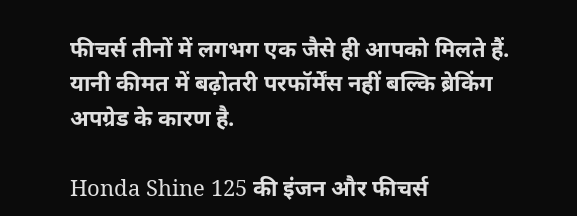फीचर्स तीनों में लगभग एक जैसे ही आपको मिलते हैं. यानी कीमत में बढ़ोतरी परफॉर्मेंस नहीं बल्कि ब्रेकिंग अपग्रेड के कारण है.

Honda Shine 125 की इंजन और फीचर्स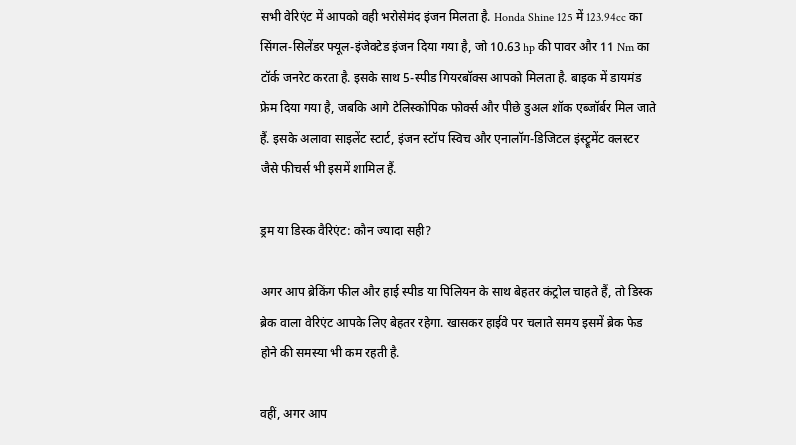सभी वेरिएंट में आपको वही भरोसेमंद इंजन मिलता है. Honda Shine 125 में 123.94cc का सिंगल-सिलेंडर फ्यूल-इंजेक्टेड इंजन दिया गया है, जो 10.63 hp की पावर और 11 Nm का टॉर्क जनरेट करता है. इसके साथ 5-स्पीड गियरबॉक्स आपको मिलता है. बाइक में डायमंड फ्रेम दिया गया है, जबकि आगे टेलिस्कोपिक फोर्क्स और पीछे डुअल शॉक एब्जॉर्बर मिल जाते हैं. इसके अलावा साइलेंट स्टार्ट, इंजन स्टॉप स्विच और एनालॉग-डिजिटल इंस्ट्रूमेंट क्लस्टर जैसे फीचर्स भी इसमें शामिल हैं.

ड्रम या डिस्क वैरिएंट: कौन ज्यादा सही?

अगर आप ब्रेकिंग फील और हाई स्पीड या पिलियन के साथ बेहतर कंट्रोल चाहते हैं, तो डिस्क ब्रेक वाला वेरिएंट आपके लिए बेहतर रहेगा. खासकर हाईवे पर चलाते समय इसमें ब्रेक फेड होने की समस्या भी कम रहती है.

वहीं, अगर आप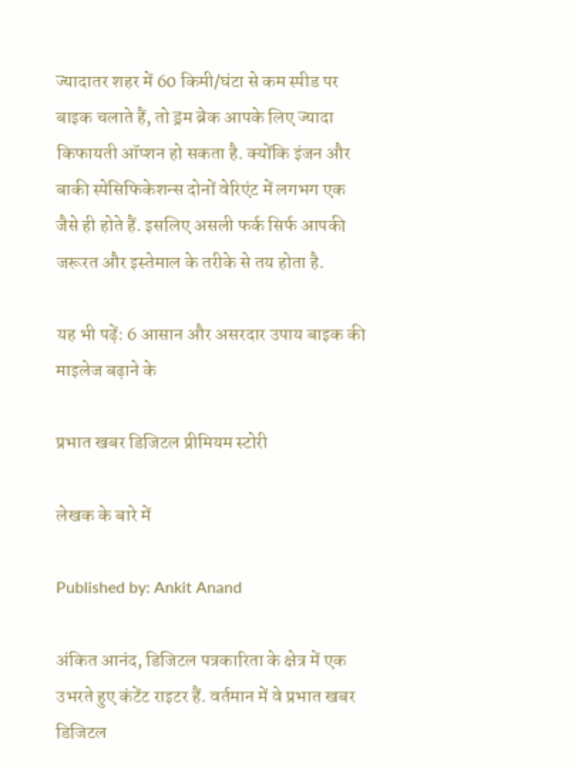ज्यादातर शहर में 60 किमी/घंटा से कम स्पीड पर बाइक चलाते हैं, तो ड्रम ब्रेक आपके लिए ज्यादा किफायती ऑप्शन हो सकता है. क्योंकि इंजन और बाकी स्पेसिफिकेशन्स दोनों वेरिएंट में लगभग एक जैसे ही होते हैं. इसलिए असली फर्क सिर्फ आपकी जरूरत और इस्तेमाल के तरीके से तय होता है.

यह भी पढ़ें: 6 आसान और असरदार उपाय बाइक की माइलेज बढ़ाने के

प्रभात खबर डिजिटल प्रीमियम स्टोरी

लेखक के बारे में

Published by: Ankit Anand

अंकित आनंद, डिजिटल पत्रकारिता के क्षेत्र में एक उभरते हुए कंटेंट राइटर हैं. वर्तमान में वे प्रभात खबर डिजिटल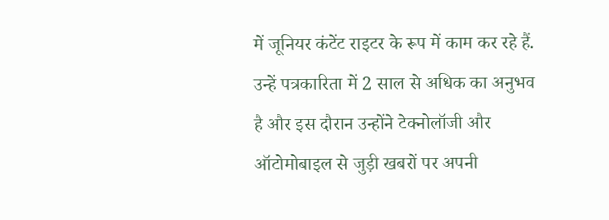में जूनियर कंटेंट राइटर के रूप में काम कर रहे हैं. उन्हें पत्रकारिता में 2 साल से अधिक का अनुभव है और इस दौरान उन्होंने टेक्नोलॉजी और ऑटोमोबाइल से जुड़ी खबरों पर अपनी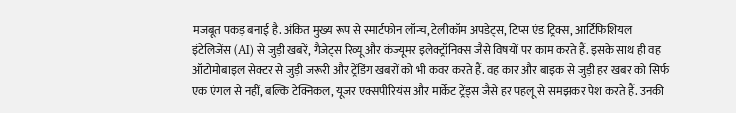मजबूत पकड़ बनाई है. अंकित मुख्य रूप से स्मार्टफोन लॉन्च, टेलीकॉम अपडेट्स, टिप्स एंड ट्रिक्स, आर्टिफिशियल इंटेलिजेंस (AI) से जुड़ी खबरें, गैजेट्स रिव्यू और कंज्यूमर इलेक्ट्रॉनिक्स जैसे विषयों पर काम करते हैं. इसके साथ ही वह ऑटोमोबाइल सेक्टर से जुड़ी जरूरी और ट्रेंडिंग खबरों को भी कवर करते हैं. वह कार और बाइक से जुड़ी हर खबर को सिर्फ एक एंगल से नहीं, बल्कि टेक्निकल, यूजर एक्सपीरियंस और मार्केट ट्रेंड्स जैसे हर पहलू से समझकर पेश करते हैं. उनकी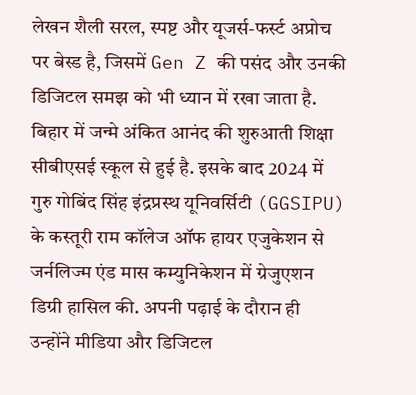लेखन शैली सरल, स्पष्ट और यूजर्स-फर्स्ट अप्रोच पर बेस्ड है, जिसमें Gen Z की पसंद और उनकी डिजिटल समझ को भी ध्यान में रखा जाता है. बिहार में जन्मे अंकित आनंद की शुरुआती शिक्षा सीबीएसई स्कूल से हुई है. इसके बाद 2024 में गुरु गोबिंद सिंह इंद्रप्रस्थ यूनिवर्सिटी (GGSIPU) के कस्तूरी राम कॉलेज ऑफ हायर एजुकेशन से जर्नलिज्म एंड मास कम्युनिकेशन में ग्रेजुएशन डिग्री हासिल की. अपनी पढ़ाई के दौरान ही उन्होंने मीडिया और डिजिटल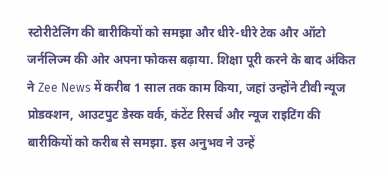स्टोरीटेलिंग की बारीकियों को समझा और धीरे-धीरे टेक और ऑटो जर्नलिज्म की ओर अपना फोकस बढ़ाया. शिक्षा पूरी करने के बाद अंकित ने Zee News में करीब 1 साल तक काम किया, जहां उन्होंने टीवी न्यूज प्रोडक्शन, आउटपुट डेस्क वर्क, कंटेंट रिसर्च और न्यूज राइटिंग की बारीकियों को करीब से समझा. इस अनुभव ने उन्हें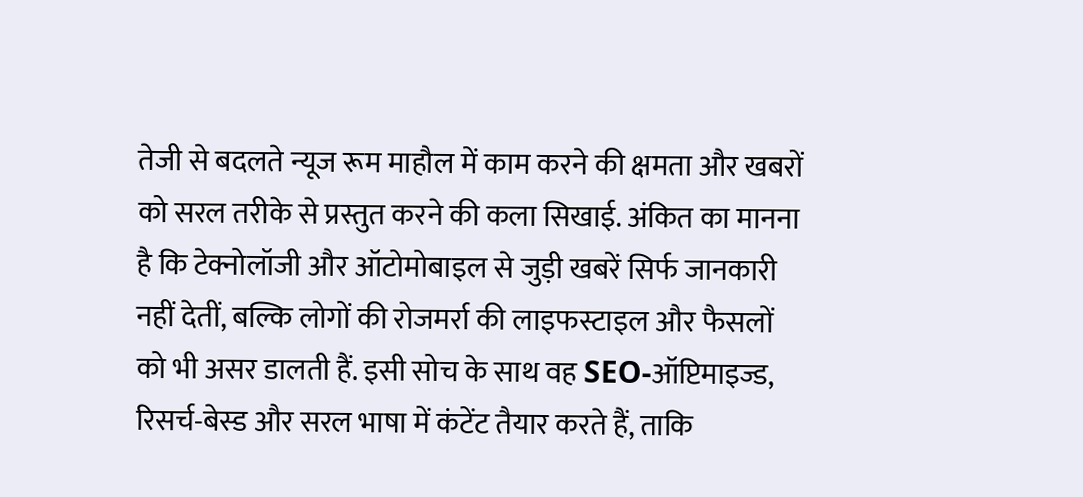तेजी से बदलते न्यूज रूम माहौल में काम करने की क्षमता और खबरों को सरल तरीके से प्रस्तुत करने की कला सिखाई. अंकित का मानना है कि टेक्नोलॉजी और ऑटोमोबाइल से जुड़ी खबरें सिर्फ जानकारी नहीं देतीं, बल्कि लोगों की रोजमर्रा की लाइफस्टाइल और फैसलों को भी असर डालती हैं. इसी सोच के साथ वह SEO-ऑप्टिमाइज्ड, रिसर्च-बेस्ड और सरल भाषा में कंटेंट तैयार करते हैं, ताकि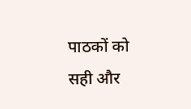पाठकों को सही और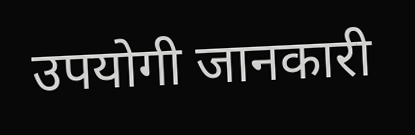उपयोगी जानकारी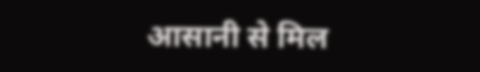आसानी से मिल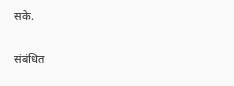सके.

संबंधित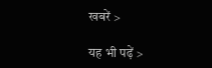खबरें >

यह भी पढ़ें >